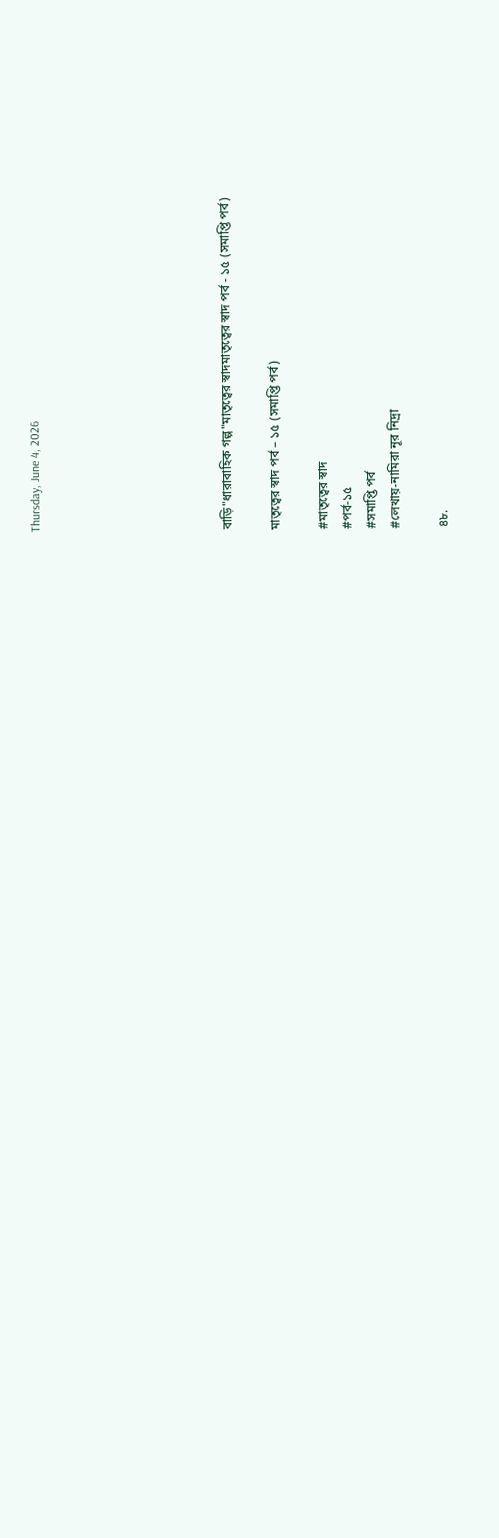Thursday, June 4, 2026







বাড়ি"ধারাবাহিক গল্প"মাতৃত্বের স্বাদমাতৃত্বের স্বাদ পর্ব - ১৫ (সমাপ্তি পর্ব)

মাতৃত্বের স্বাদ পর্ব – ১৫ (সমাপ্তি পর্ব)

#মাতৃত্বের স্বাদ
#পর্ব-১৫
#সমাপ্তি পর্ব
#লেখায়-নামিরা নূর নিদ্রা

৪৮.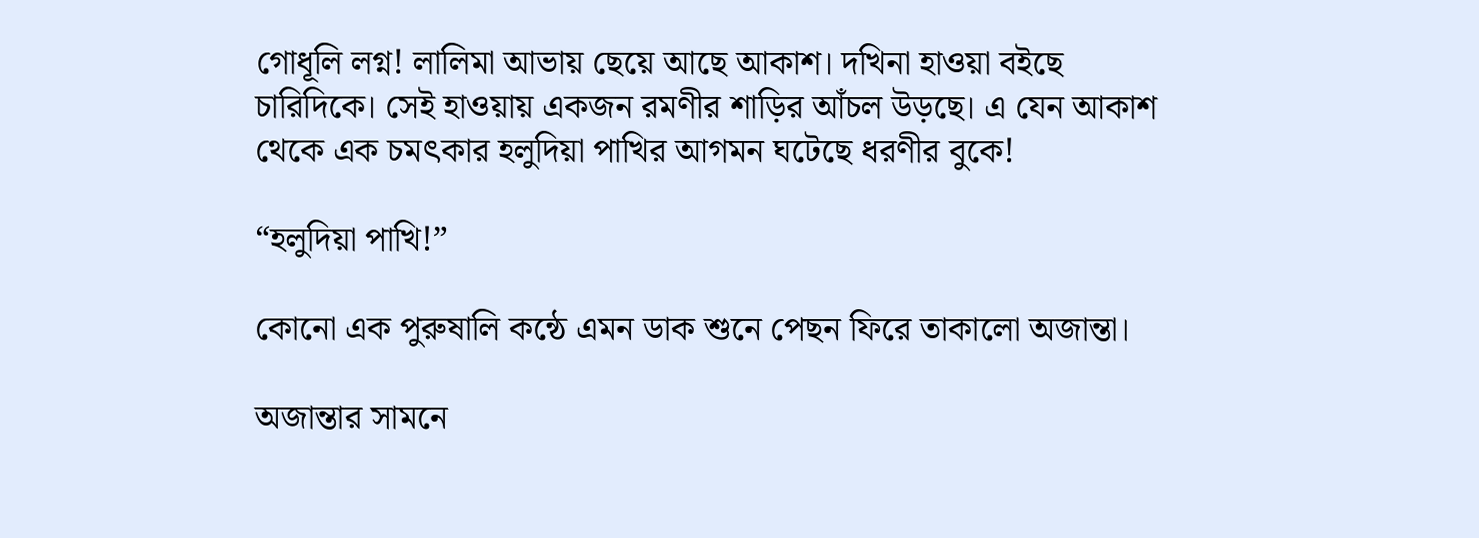গোধূলি লগ্ন! লালিমা আভায় ছেয়ে আছে আকাশ। দখিনা হাওয়া বইছে চারিদিকে। সেই হাওয়ায় একজন রমণীর শাড়ির আঁচল উড়ছে। এ যেন আকাশ থেকে এক চমৎকার হলুদিয়া পাখির আগমন ঘটেছে ধরণীর বুকে!

“হলুদিয়া পাখি!”

কোনো এক পুরুষালি কন্ঠে এমন ডাক শুনে পেছন ফিরে তাকালো অজান্তা।

অজান্তার সামনে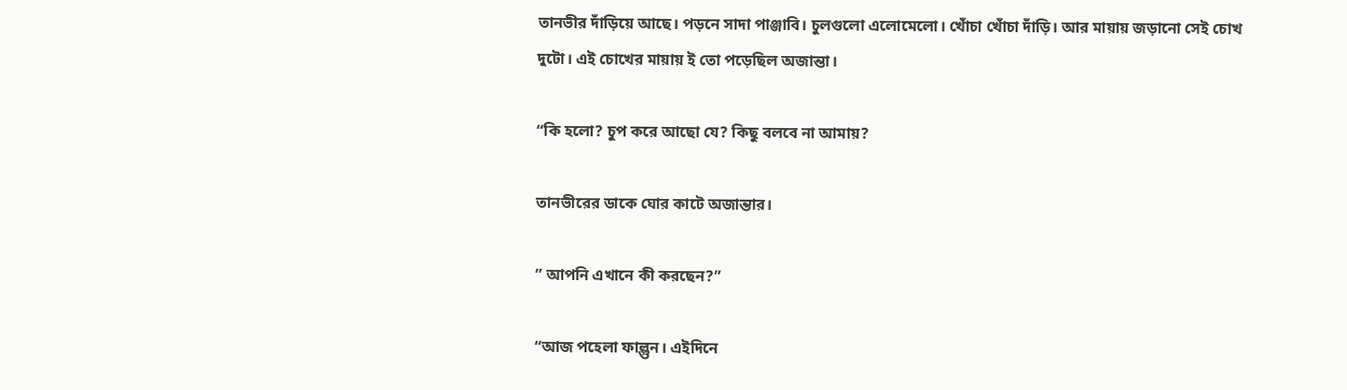তানভীর দাঁড়িয়ে আছে। পড়নে সাদা পাঞ্জাবি। চুলগুলো এলোমেলো। খোঁচা খোঁচা দাঁড়ি। আর মায়ায় জড়ানো সেই চোখ দুটো। এই চোখের মায়ায় ই তো পড়েছিল অজান্তা।

“কি হলো? চুপ করে আছো যে? কিছু বলবে না আমায়?

তানভীরের ডাকে ঘোর কাটে অজান্তার।

” আপনি এখানে কী করছেন?”

“আজ পহেলা ফাল্গুন। এইদিনে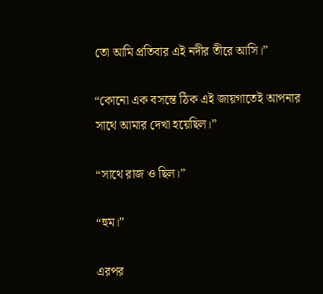তো আমি প্রতিবার এই নদীর তীরে আসি।”

“কোনো এক বসন্তে ঠিক এই জায়গাতেই আপনার সাথে আমার দেখা হয়েছিল।”

“সাথে রাজ ও ছিল।”

“হুম।”

এরপর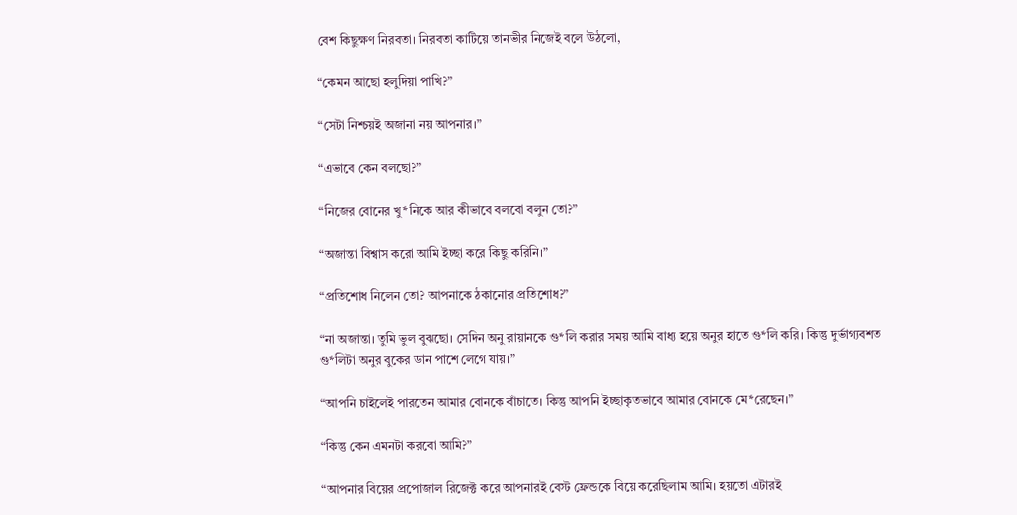বেশ কিছুক্ষণ নিরবতা। নিরবতা কাটিয়ে তানভীর নিজেই বলে উঠলো,

“কেমন আছো হলুদিয়া পাখি?”

“সেটা নিশ্চয়ই অজানা নয় আপনার।”

“এভাবে কেন বলছো?”

“নিজের বোনের খু*নিকে আর কীভাবে বলবো বলুন তো?”

“অজান্তা বিশ্বাস করো আমি ইচ্ছা করে কিছু করিনি।”

“প্রতিশোধ নিলেন তো? আপনাকে ঠকানোর প্রতিশোধ?”

“না অজান্তা। তুমি ভুল বুঝছো। সেদিন অনু রায়ানকে গু*লি করার সময় আমি বাধ্য হয়ে অনুর হাতে গু*লি করি। কিন্তু দুর্ভাগ্যবশত গু*লিটা অনুর বুকের ডান পাশে লেগে যায়।”

“আপনি চাইলেই পারতেন আমার বোনকে বাঁচাতে। কিন্তু আপনি ইচ্ছাকৃতভাবে আমার বোনকে মে*রেছেন।”

“কিন্তু কেন এমনটা করবো আমি?”

“আপনার বিয়ের প্রপোজাল রিজেক্ট করে আপনারই বেস্ট ফ্রেন্ডকে বিয়ে করেছিলাম আমি। হয়তো এটারই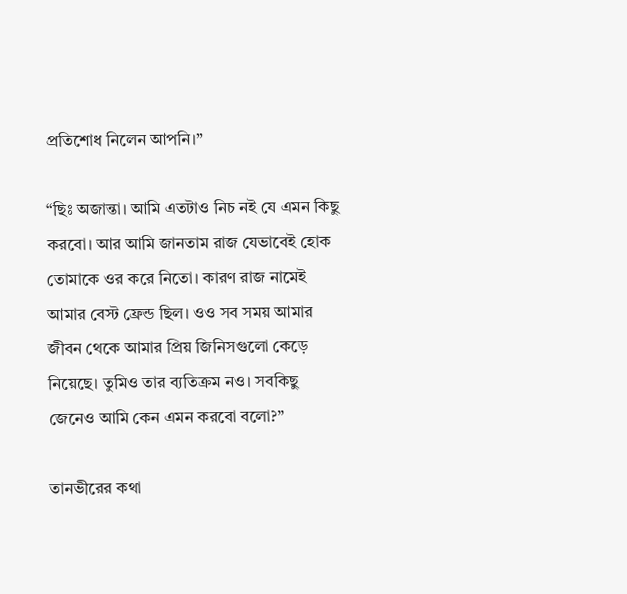প্রতিশোধ নিলেন আপনি।”

“ছিঃ অজান্তা। আমি এতটাও নিচ নই যে এমন কিছু করবো। আর আমি জানতাম রাজ যেভাবেই হোক তোমাকে ওর করে নিতো। কারণ রাজ নামেই আমার বেস্ট ফ্রেন্ড ছিল। ওও সব সময় আমার জীবন থেকে আমার প্রিয় জিনিসগুলো কেড়ে নিয়েছে। তুমিও তার ব্যতিক্রম নও। সবকিছু জেনেও আমি কেন এমন করবো বলো?”

তানভীরের কথা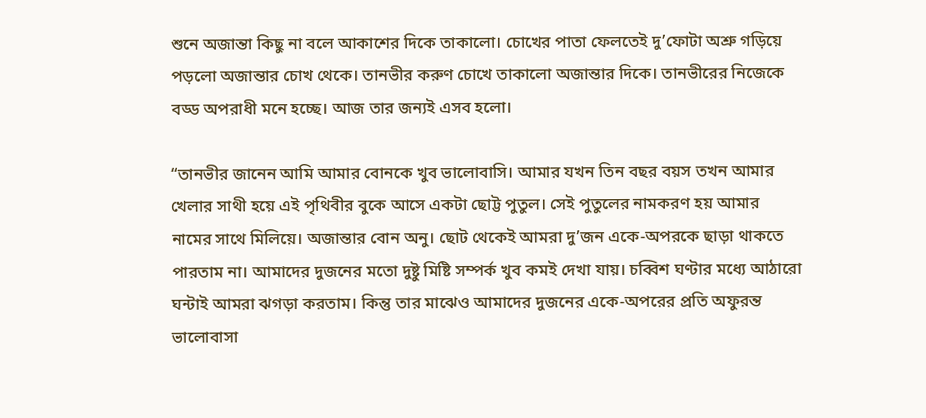শুনে অজান্তা কিছু না বলে আকাশের দিকে তাকালো। চোখের পাতা ফেলতেই দু’ফোটা অশ্রু গড়িয়ে পড়লো অজান্তার চোখ থেকে। তানভীর করুণ চোখে তাকালো অজান্তার দিকে। তানভীরের নিজেকে বড্ড অপরাধী মনে হচ্ছে। আজ তার জন্যই এসব হলো।

“তানভীর জানেন আমি আমার বোনকে খুব ভালোবাসি। আমার যখন তিন বছর বয়স তখন আমার খেলার সাথী হয়ে এই পৃথিবীর বুকে আসে একটা ছোট্ট পুতুল। সেই পুতুলের নামকরণ হয় আমার নামের সাথে মিলিয়ে। অজান্তার বোন অনু। ছোট থেকেই আমরা দু’জন একে-অপরকে ছাড়া থাকতে পারতাম না। আমাদের দুজনের মতো দুষ্টু মিষ্টি সম্পর্ক খুব কমই দেখা যায়। চব্বিশ ঘণ্টার মধ্যে আঠারো ঘন্টাই আমরা ঝগড়া করতাম। কিন্তু তার মাঝেও আমাদের দুজনের একে-অপরের প্রতি অফুরন্ত ভালোবাসা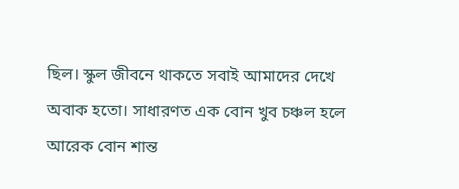ছিল। স্কুল জীবনে থাকতে সবাই আমাদের দেখে অবাক হতো। সাধারণত এক বোন খুব চঞ্চল হলে আরেক বোন শান্ত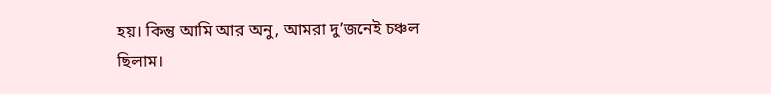হয়। কিন্তু আমি আর অনু, আমরা দু’জনেই চঞ্চল ছিলাম।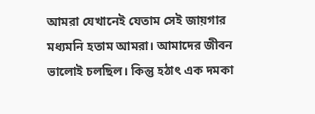আমরা যেখানেই যেতাম সেই জায়গার মধ্যমনি হতাম আমরা। আমাদের জীবন ভালোই চলছিল। কিন্তু হঠাৎ এক দমকা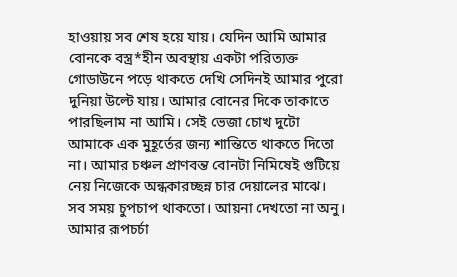হাওয়ায় সব শেষ হয়ে যায়। যেদিন আমি আমার বোনকে বস্ত্র*হীন অবস্থায় একটা পরিত্যক্ত গোডাউনে পড়ে থাকতে দেখি সেদিনই আমার পুরো দুনিয়া উল্টে যায়। আমার বোনের দিকে তাকাতে পারছিলাম না আমি। সেই ভেজা চোখ দুটো আমাকে এক মুহূর্তের জন্য শান্তিতে থাকতে দিতো না। আমার চঞ্চল প্রাণবন্ত বোনটা নিমিষেই গুটিয়ে নেয় নিজেকে অন্ধকারচ্ছন্ন চার দেয়ালের মাঝে। সব সময় চুপচাপ থাকতো। আয়না দেখতো না অনু। আমার রূপচর্চা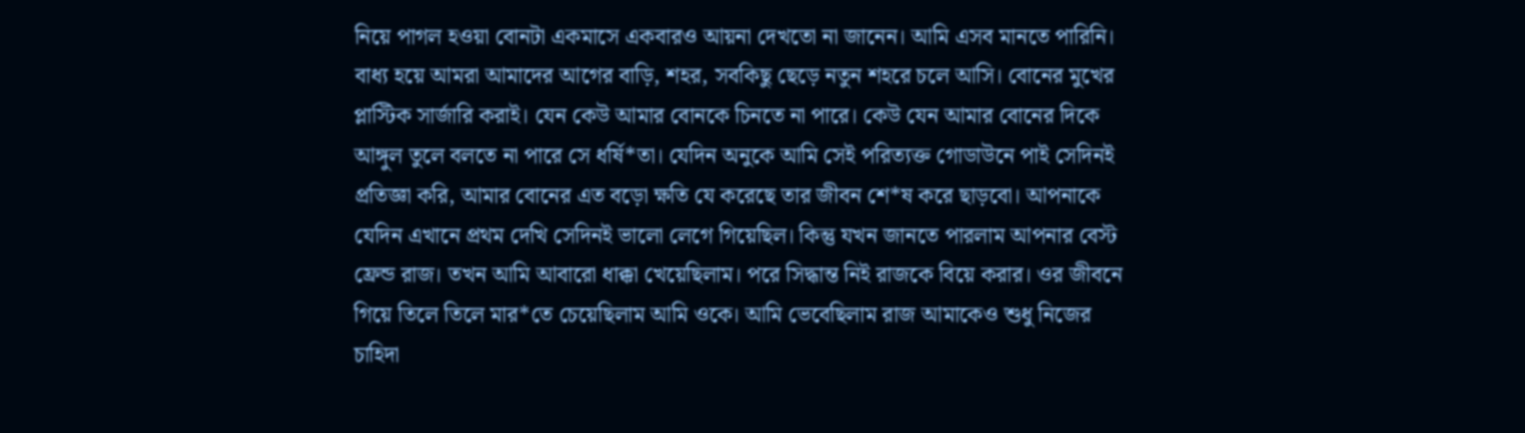নিয়ে পাগল হওয়া বোনটা একমাসে একবারও আয়না দেখতো না জানেন। আমি এসব মানতে পারিনি। বাধ্য হয়ে আমরা আমাদের আগের বাড়ি, শহর, সবকিছু ছেড়ে নতুন শহরে চলে আসি। বোনের মুখের প্লাস্টিক সার্জারি করাই। যেন কেউ আমার বোনকে চিনতে না পারে। কেউ যেন আমার বোনের দিকে আঙ্গুল তুলে বলতে না পারে সে ধর্ষি*তা। যেদিন অনুকে আমি সেই পরিত্যক্ত গোডাউনে পাই সেদিনই প্রতিজ্ঞা করি, আমার বোনের এত বড়ো ক্ষতি যে করেছে তার জীবন শে*ষ করে ছাড়বো। আপনাকে যেদিন এখানে প্রথম দেখি সেদিনই ভালো লেগে গিয়েছিল। কিন্তু যখন জানতে পারলাম আপনার বেস্ট ফ্রেন্ড রাজ। তখন আমি আবারো ধাক্কা খেয়েছিলাম। পরে সিদ্ধান্ত নিই রাজকে বিয়ে করার। ওর জীবনে গিয়ে তিলে তিলে মার*তে চেয়েছিলাম আমি ওকে। আমি ভেবেছিলাম রাজ আমাকেও শুধু নিজের চাহিদা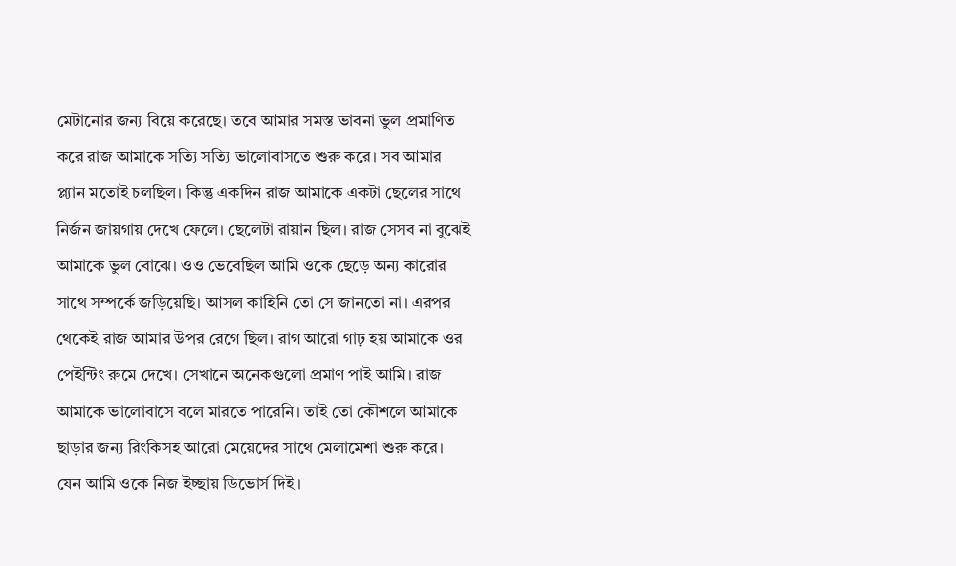মেটানোর জন্য বিয়ে করেছে। তবে আমার সমস্ত ভাবনা ভুল প্রমাণিত করে রাজ আমাকে সত্যি সত্যি ভালোবাসতে শুরু করে। সব আমার প্ল্যান মতোই চলছিল। কিন্তু একদিন রাজ আমাকে একটা ছেলের সাথে নির্জন জায়গায় দেখে ফেলে। ছেলেটা রায়ান ছিল। রাজ সেসব না বুঝেই আমাকে ভুল বোঝে। ওও ভেবেছিল আমি ওকে ছেড়ে অন্য কারোর সাথে সম্পর্কে জড়িয়েছি। আসল কাহিনি তো সে জানতো না। এরপর থেকেই রাজ আমার উপর রেগে ছিল। রাগ আরো গাঢ় হয় আমাকে ওর পেইন্টিং রুমে দেখে। সেখানে অনেকগুলো প্রমাণ পাই আমি। রাজ আমাকে ভালোবাসে বলে মারতে পারেনি। তাই তো কৌশলে আমাকে ছাড়ার জন্য রিংকিসহ আরো মেয়েদের সাথে মেলামেশা শুরু করে। যেন আমি ওকে নিজ ইচ্ছায় ডিভোর্স দিই।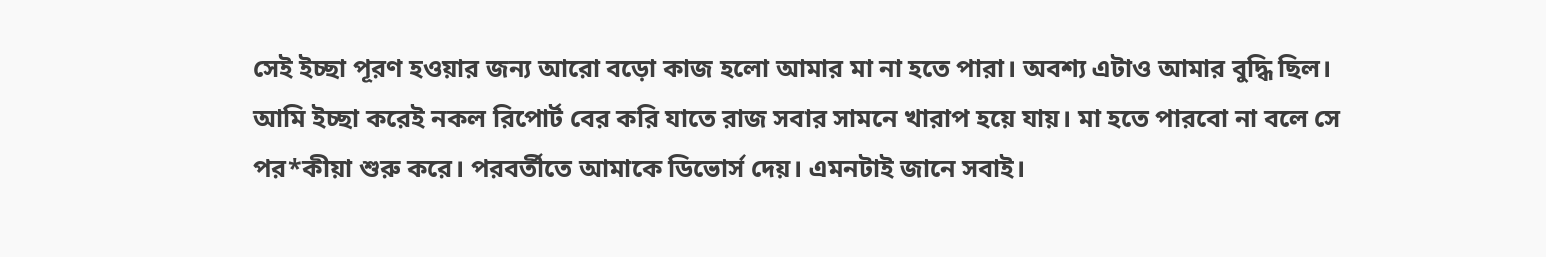সেই ইচ্ছা পূরণ হওয়ার জন্য আরো বড়ো কাজ হলো আমার মা না হতে পারা। অবশ্য এটাও আমার বুদ্ধি ছিল। আমি ইচ্ছা করেই নকল রিপোর্ট বের করি যাতে রাজ সবার সামনে খারাপ হয়ে যায়। মা হতে পারবো না বলে সে পর*কীয়া শুরু করে। পরবর্তীতে আমাকে ডিভোর্স দেয়। এমনটাই জানে সবাই।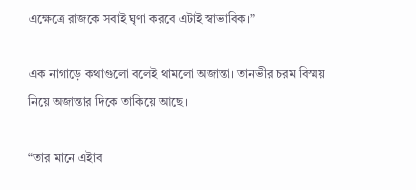এক্ষেত্রে রাজকে সবাই ঘৃণা করবে এটাই স্বাভাবিক।”

এক নাগাড়ে কথাগুলো বলেই থামলো অজান্তা। তানভীর চরম বিস্ময় নিয়ে অজান্তার দিকে তাকিয়ে আছে।

“তার মানে এইাব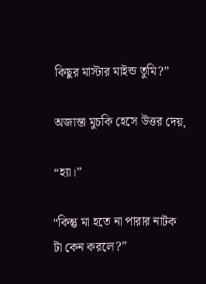কিছুর মাস্টার মাইন্ড তুমি?”

অজান্তা মুচকি হেসে উত্তর দেয়,

“হ্যা।”

“কিন্তু মা হতে না পারার নাটক টা কেন করলে?”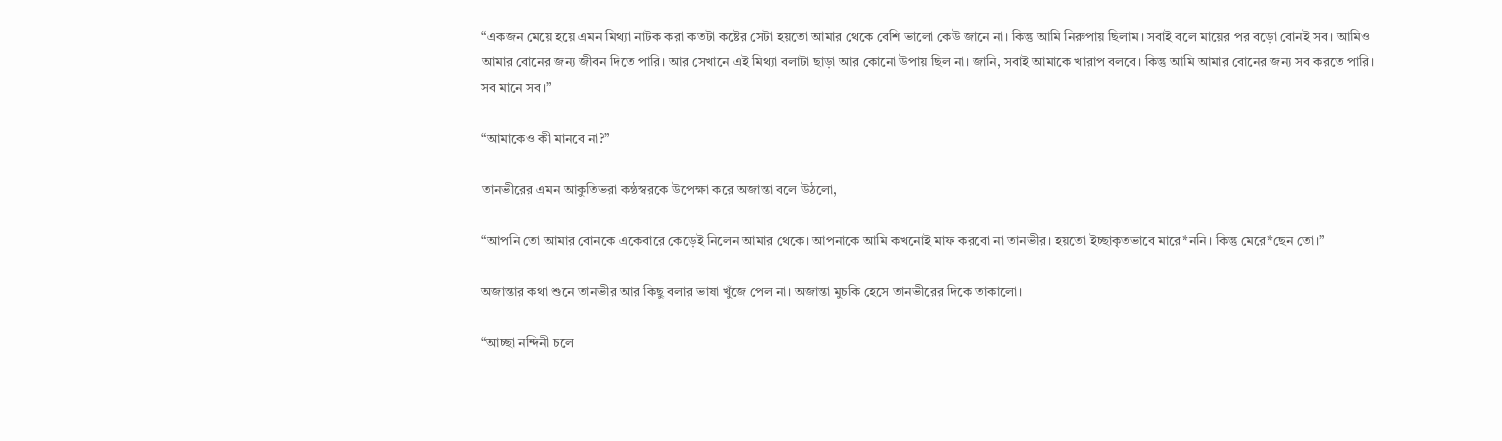“একজন মেয়ে হয়ে এমন মিথ্যা নাটক করা কতটা কষ্টের সেটা হয়তো আমার থেকে বেশি ভালো কেউ জানে না। কিন্তু আমি নিরুপায় ছিলাম। সবাই বলে মায়ের পর বড়ো বোনই সব। আমিও আমার বোনের জন্য জীবন দিতে পারি। আর সেখানে এই মিথ্যা বলাটা ছাড়া আর কোনো উপায় ছিল না। জানি, সবাই আমাকে খারাপ বলবে। কিন্তু আমি আমার বোনের জন্য সব করতে পারি। সব মানে সব।”

“আমাকেও কী মানবে না?”

তানভীরের এমন আকুতিভরা কন্ঠস্বরকে উপেক্ষা করে অজান্তা বলে উঠলো,

“আপনি তো আমার বোনকে একেবারে কেড়েই নিলেন আমার থেকে। আপনাকে আমি কখনোই মাফ করবো না তানভীর। হয়তো ইচ্ছাকৃতভাবে মারে*ননি। কিন্তু মেরে*ছেন তো।”

অজান্তার কথা শুনে তানভীর আর কিছু বলার ভাষা খুঁজে পেল না। অজান্তা মুচকি হেসে তানভীরের দিকে তাকালো।

“আচ্ছা নন্দিনী চলে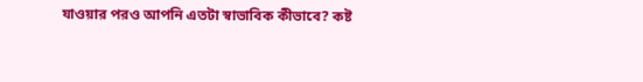যাওয়ার পরও আপনি এতটা স্বাভাবিক কীভাবে? কষ্ট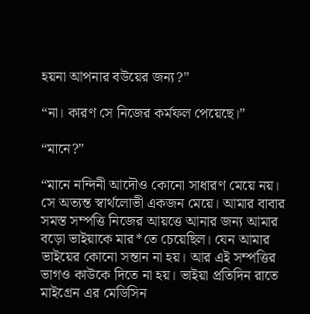হয়না আপনার বউয়ের জন্য?”

“না। কারণ সে নিজের কর্মফল পেয়েছে।”

“মানে?”

“মানে নন্দিনী আদৌও কোনো সাধারণ মেয়ে নয়। সে অত্যন্ত স্বার্থলোভী একজন মেয়ে। আমার বাবার সমস্ত সম্পত্তি নিজের আয়ত্তে আনার জন্য আমার বড়ো ভাইয়াকে মার*তে চেয়েছিল। যেন আমার ভাইয়ের কোনো সন্তান না হয়। আর এই সম্পত্তির ভাগও কাউকে দিতে না হয়। ভাইয়া প্রতিদিন রাতে মাইগ্রেন এর মেডিসিন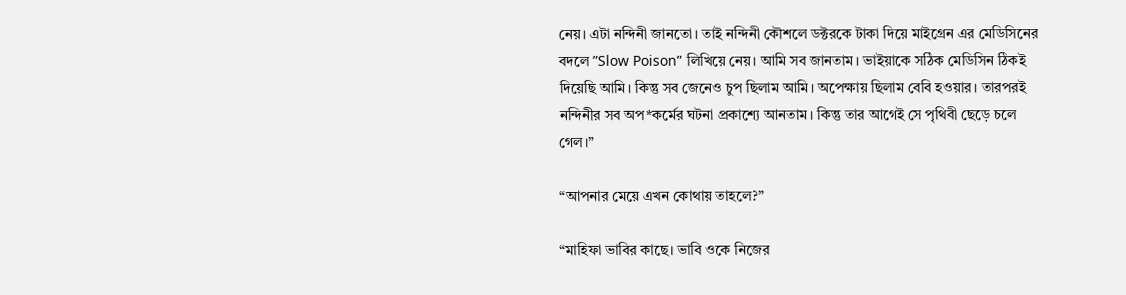নেয়। এটা নন্দিনী জানতো। তাই নন্দিনী কৌশলে ডক্টরকে টাকা দিয়ে মাইগ্রেন এর মেডিসিনের বদলে ”Slow Poison” লিখিয়ে নেয়। আমি সব জানতাম। ভাইয়াকে সঠিক মেডিসিন ঠিকই দিয়েছি আমি। কিন্তু সব জেনেও চুপ ছিলাম আমি। অপেক্ষায় ছিলাম বেবি হওয়ার। তারপরই নন্দিনীর সব অপ*কর্মের ঘটনা প্রকাশ্যে আনতাম। কিন্তু তার আগেই সে পৃথিবী ছেড়ে চলে গেল।”

“আপনার মেয়ে এখন কোথায় তাহলে?”

“মাহিফা ভাবির কাছে। ভাবি ওকে নিজের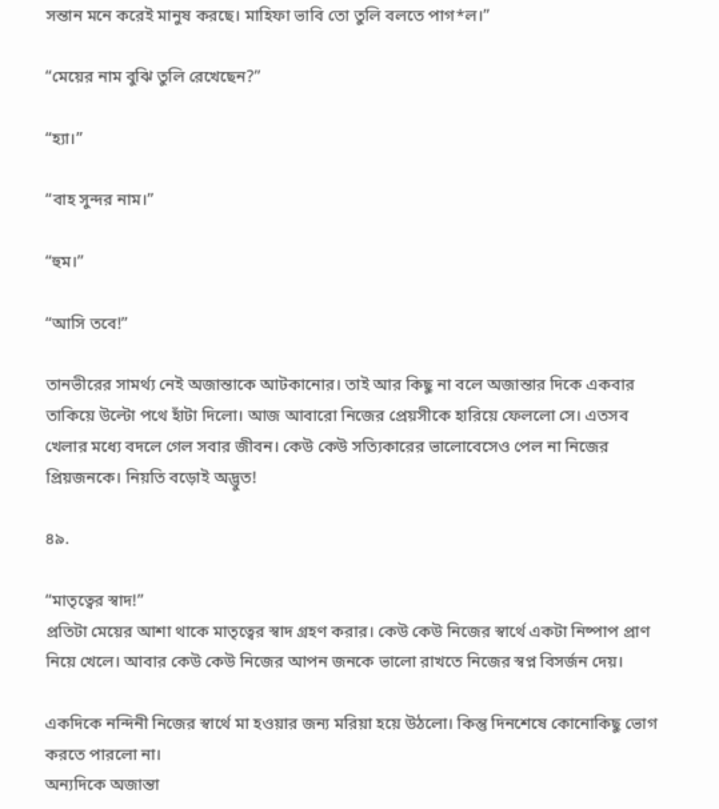সন্তান মনে করেই মানুষ করছে। মাহিফা ভাবি তো তুলি বলতে পাগ*ল।”

“মেয়ের নাম বুঝি তুলি রেখেছেন?”

“হ্যা।”

“বাহ সুন্দর নাম।”

“হুম।”

“আসি তবে!”

তানভীরের সামর্থ্য নেই অজান্তাকে আটকানোর। তাই আর কিছু না বলে অজান্তার দিকে একবার তাকিয়ে উল্টো পথে হাঁটা দিলো। আজ আবারো নিজের প্রেয়সীকে হারিয়ে ফেললো সে। এতসব খেলার মধ্যে বদলে গেল সবার জীবন। কেউ কেউ সত্যিকারের ভালোবেসেও পেল না নিজের প্রিয়জনকে। নিয়তি বড়োই অদ্ভুত!

৪৯.

“মাতৃত্বের স্বাদ!”
প্রতিটা মেয়ের আশা থাকে মাতৃত্বের স্বাদ গ্রহণ করার। কেউ কেউ নিজের স্বার্থে একটা নিষ্পাপ প্রাণ নিয়ে খেলে। আবার কেউ কেউ নিজের আপন জনকে ভালো রাখতে নিজের স্বপ্ন বিসর্জন দেয়।

একদিকে নন্দিনী নিজের স্বার্থে মা হওয়ার জন্য মরিয়া হয়ে উঠলো। কিন্তু দিনশেষে কোনোকিছু ভোগ করতে পারলো না।
অন্যদিকে অজান্তা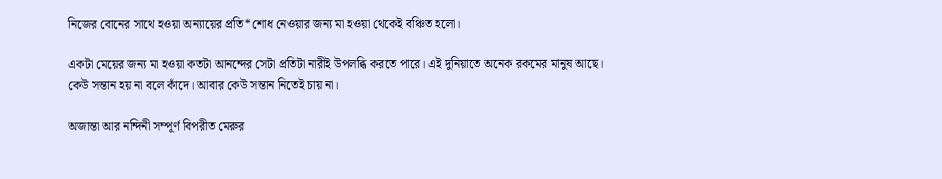নিজের বোনের সাথে হওয়া অন্যায়ের প্রতি*শোধ নেওয়ার জন্য মা হওয়া থেকেই বঞ্চিত হলো।

একটা মেয়ের জন্য মা হওয়া কতটা আনন্দের সেটা প্রতিটা নারীই উপলব্ধি করতে পারে। এই দুনিয়াতে অনেক রকমের মানুষ আছে। কেউ সন্তান হয় না বলে কাঁদে। আবার কেউ সন্তান নিতেই চায় না।

অজান্তা আর নন্দিনী সম্পূর্ণ বিপরীত মেরুর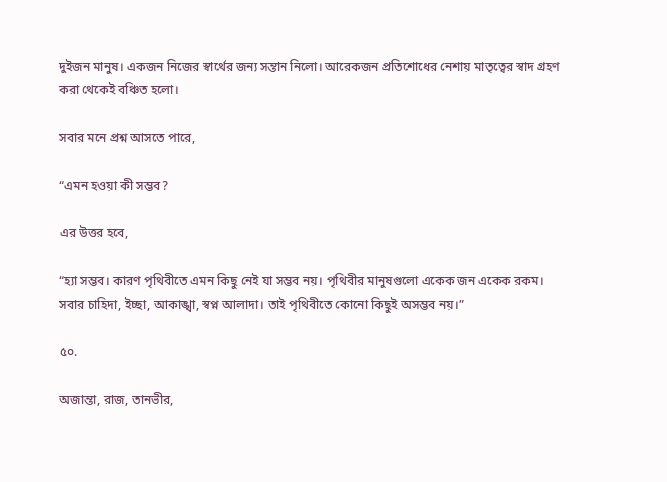দুইজন মানুষ। একজন নিজের স্বার্থের জন্য সন্তান নিলো। আরেকজন প্রতিশোধের নেশায় মাতৃত্বের স্বাদ গ্রহণ করা থেকেই বঞ্চিত হলো।

সবার মনে প্রশ্ন আসতে পারে,

“এমন হওয়া কী সম্ভব?

এর উত্তর হবে,

“হ্যা সম্ভব। কারণ পৃথিবীতে এমন কিছু নেই যা সম্ভব নয়। পৃথিবীর মানুষগুলো একেক জন একেক রকম। সবার চাহিদা, ইচ্ছা, আকাঙ্খা, স্বপ্ন আলাদা। তাই পৃথিবীতে কোনো কিছুই অসম্ভব নয়।”

৫০.

অজান্তা, রাজ, তানভীর,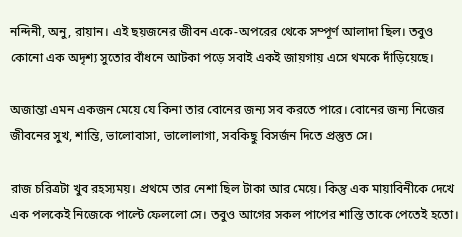নন্দিনী, অনু, রায়ান। এই ছয়জনের জীবন একে-অপরের থেকে সম্পূর্ণ আলাদা ছিল। তবুও কোনো এক অদৃশ্য সুতোর বাঁধনে আটকা পড়ে সবাই একই জায়গায় এসে থমকে দাঁড়িয়েছে।

অজান্তা এমন একজন মেয়ে যে কিনা তার বোনের জন্য সব করতে পারে। বোনের জন্য নিজের জীবনের সুখ, শান্তি, ভালোবাসা, ভালোলাগা, সবকিছু বিসর্জন দিতে প্রস্তুত সে।

রাজ চরিত্রটা খুব রহস্যময়। প্রথমে তার নেশা ছিল টাকা আর মেয়ে। কিন্তু এক মায়াবিনীকে দেখে এক পলকেই নিজেকে পাল্টে ফেললো সে। তবুও আগের সকল পাপের শাস্তি তাকে পেতেই হতো।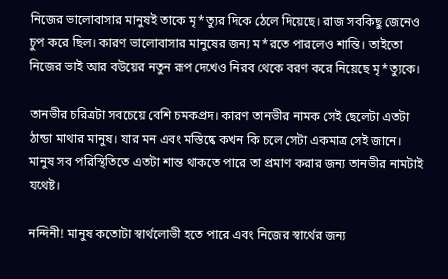নিজের ভালোবাসার মানুষই তাকে মৃ*ত্যুর দিকে ঠেলে দিয়েছে। রাজ সবকিছু জেনেও চুপ করে ছিল। কারণ ভালোবাসার মানুষের জন্য ম*রতে পারলেও শান্তি। তাইতো নিজের ভাই আর বউয়ের নতুন রূপ দেখেও নিরব থেকে বরণ করে নিয়েছে মৃ*ত্যুকে।

তানভীর চরিত্রটা সবচেয়ে বেশি চমকপ্রদ। কারণ তানভীর নামক সেই ছেলেটা এতটা ঠান্ডা মাথার মানুষ। যার মন এবং মস্তিষ্কে কখন কি চলে সেটা একমাত্র সেই জানে। মানুষ সব পরিস্থিতিতে এতটা শান্ত থাকতে পারে তা প্রমাণ করার জন্য তানভীর নামটাই যথেষ্ট।

নন্দিনী! মানুষ কতোটা স্বার্থলোভী হতে পারে এবং নিজের স্বার্থের জন্য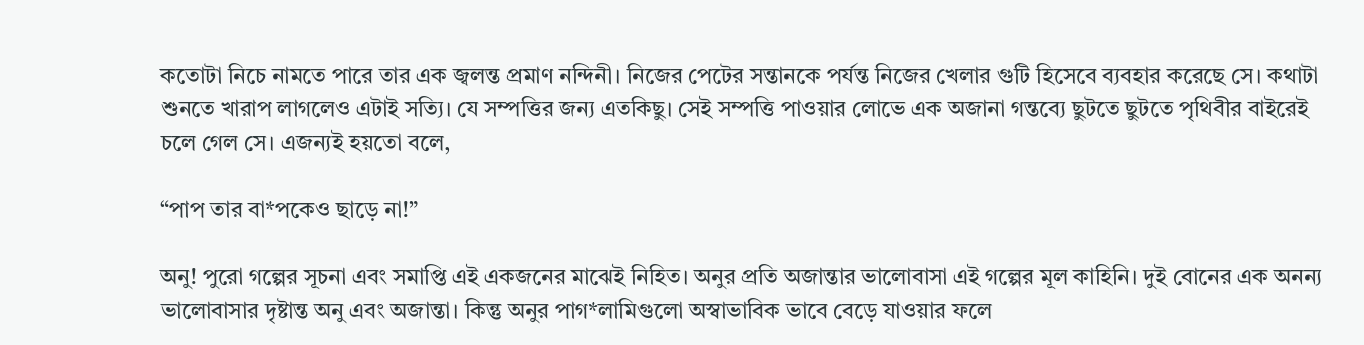কতোটা নিচে নামতে পারে তার এক জ্বলন্ত প্রমাণ নন্দিনী। নিজের পেটের সন্তানকে পর্যন্ত নিজের খেলার গুটি হিসেবে ব্যবহার করেছে সে। কথাটা শুনতে খারাপ লাগলেও এটাই সত্যি। যে সম্পত্তির জন্য এতকিছু। সেই সম্পত্তি পাওয়ার লোভে এক অজানা গন্তব্যে ছুটতে ছুটতে পৃথিবীর বাইরেই চলে গেল সে। এজন্যই হয়তো বলে,

“পাপ তার বা*পকেও ছাড়ে না!”

অনু! পুরো গল্পের সূচনা এবং সমাপ্তি এই একজনের মাঝেই নিহিত। অনুর প্রতি অজান্তার ভালোবাসা এই গল্পের মূল কাহিনি। দুই বোনের এক অনন্য ভালোবাসার দৃষ্টান্ত অনু এবং অজান্তা। কিন্তু অনুর পাগ*লামিগুলো অস্বাভাবিক ভাবে বেড়ে যাওয়ার ফলে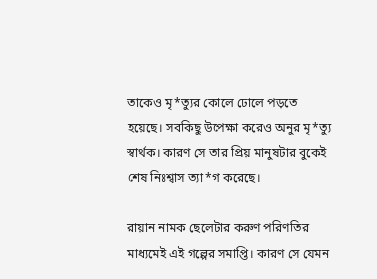তাকেও মৃ*ত্যুর কোলে ঢোলে পড়তে হয়েছে। সবকিছু উপেক্ষা করেও অনুর মৃ*ত্যু স্বার্থক। কারণ সে তার প্রিয় মানুষটার বুকেই শেষ নিঃশ্বাস ত্যা*গ করেছে।

রায়ান নামক ছেলেটার করুণ পরিণতির মাধ্যমেই এই গল্পের সমাপ্তি। কারণ সে যেমন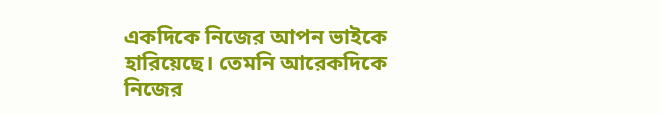একদিকে নিজের আপন ভাইকে হারিয়েছে। তেমনি আরেকদিকে নিজের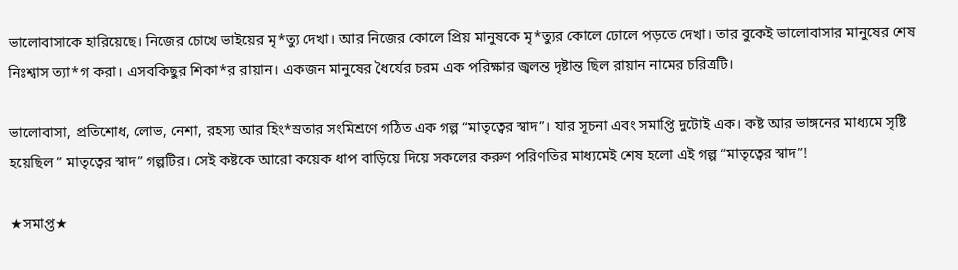ভালোবাসাকে হারিয়েছে। নিজের চোখে ভাইয়ের মৃ*ত্যু দেখা। আর নিজের কোলে প্রিয় মানুষকে মৃ*ত্যুর কোলে ঢোলে পড়তে দেখা। তার বুকেই ভালোবাসার মানুষের শেষ নিঃশ্বাস ত্যা*গ করা। এসবকিছুর শিকা*র রায়ান। একজন মানুষের ধৈর্যের চরম এক পরিক্ষার জ্বলন্ত দৃষ্টান্ত ছিল রায়ান নামের চরিত্রটি।

ভালোবাসা, প্রতিশোধ, লোভ, নেশা, রহস্য আর হিং*স্রতার সংমিশ্রণে গঠিত এক গল্প “মাতৃত্বের স্বাদ”। যার সূচনা এবং সমাপ্তি দুটোই এক। কষ্ট আর ভাঙ্গনের মাধ্যমে সৃষ্টি হয়েছিল ” মাতৃত্বের স্বাদ” গল্পটির। সেই কষ্টকে আরো কয়েক ধাপ বাড়িয়ে দিয়ে সকলের করুণ পরিণতির মাধ্যমেই শেষ হলো এই গল্প “মাতৃত্বের স্বাদ”!

★সমাপ্ত★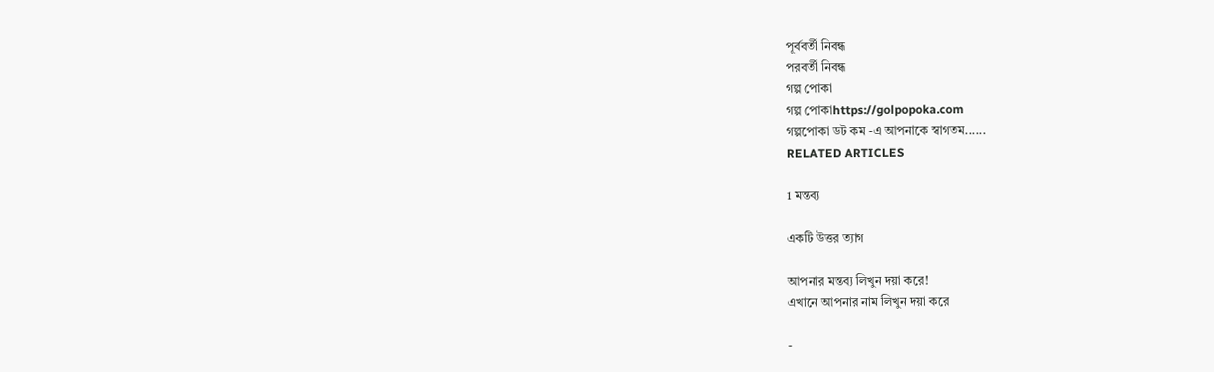পূর্ববর্তী নিবন্ধ
পরবর্তী নিবন্ধ
গল্প পোকা
গল্প পোকাhttps://golpopoka.com
গল্পপোকা ডট কম -এ আপনাকে স্বাগতম......
RELATED ARTICLES

1 মন্তব্য

একটি উত্তর ত্যাগ

আপনার মন্তব্য লিখুন দয়া করে!
এখানে আপনার নাম লিখুন দয়া করে

-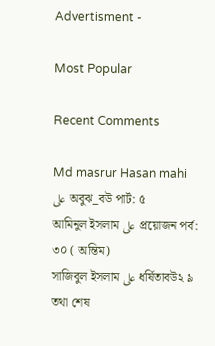Advertisment -

Most Popular

Recent Comments

Md masrur Hasan mahi على অবুঝ_বউ পার্ট: ৫
আমিনুল ইসলাম على প্রয়োজন পর্ব: ৩০ ( অন্তিম)
সাজিবুল ইসলাম على ধর্ষিতাবউ২ ৯ তথা শেষ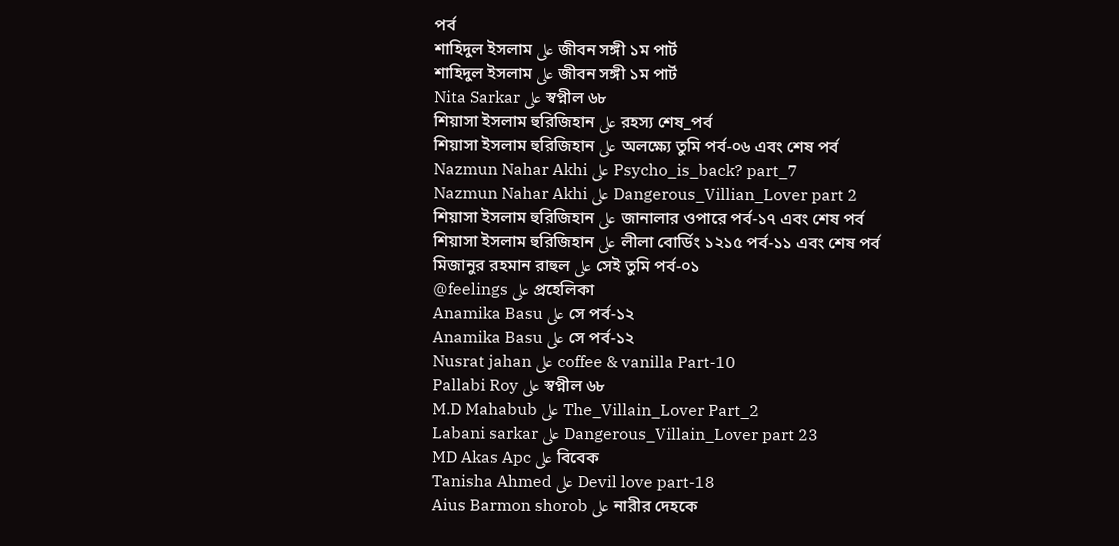পর্ব
শাহিদুল ইসলাম على জীবন সঙ্গী ১ম পার্ট
শাহিদুল ইসলাম على জীবন সঙ্গী ১ম পার্ট
Nita Sarkar على স্বপ্নীল ৬৮
শিয়াসা ইসলাম হুরিজিহান على রহস্য শেষ_পর্ব
শিয়াসা ইসলাম হুরিজিহান على অলক্ষ্যে তুমি পর্ব-০৬ এবং শেষ পর্ব
Nazmun Nahar Akhi على Psycho_is_back? part_7
Nazmun Nahar Akhi على Dangerous_Villian_Lover part 2
শিয়াসা ইসলাম হুরিজিহান على জানালার ওপারে পর্ব-১৭ এবং শেষ পর্ব
শিয়াসা ইসলাম হুরিজিহান على লীলা বোর্ডিং ১২১৫ পর্ব-১১ এবং শেষ পর্ব
মিজানুর রহমান রাহুল على সেই তুমি পর্ব-০১
@feelings على প্রহেলিকা
Anamika Basu على সে পর্ব-১২
Anamika Basu على সে পর্ব-১২
Nusrat jahan على coffee & vanilla Part-10
Pallabi Roy على স্বপ্নীল ৬৮
M.D Mahabub على The_Villain_Lover Part_2
Labani sarkar على Dangerous_Villain_Lover part 23
MD Akas Apc على বিবেক
Tanisha Ahmed على Devil love part-18
Aius Barmon shorob على নারীর দেহকে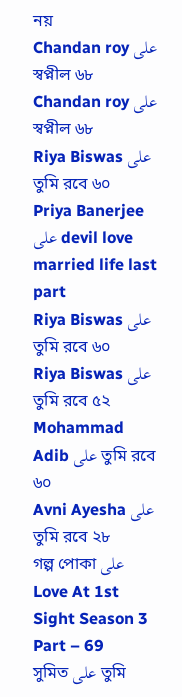নয়
Chandan roy على স্বপ্নীল ৬৮
Chandan roy على স্বপ্নীল ৬৮
Riya Biswas على তুমি রবে ৬০
Priya Banerjee على devil love married life last part
Riya Biswas على তুমি রবে ৬০
Riya Biswas على তুমি রবে ৫২
Mohammad Adib على তুমি রবে ৬০
Avni Ayesha على তুমি রবে ২৮
গল্প পোকা على Love At 1st Sight Season 3 Part – 69
সুমিত على তুমি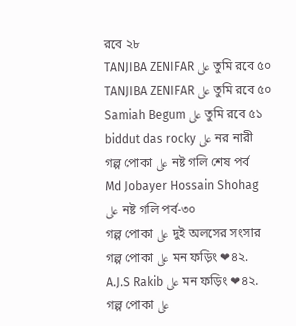রবে ২৮
TANJIBA ZENIFAR على তুমি রবে ৫০
TANJIBA ZENIFAR على তুমি রবে ৫০
Samiah Begum على তুমি রবে ৫১
biddut das rocky على নর নারী
গল্প পোকা على নষ্ট গলি শেষ পর্ব
Md Jobayer Hossain Shohag على নষ্ট গলি পর্ব-৩০
গল্প পোকা على দুই অলসের সংসার
গল্প পোকা على মন ফড়িং ❤৪২.
A.J.S Rakib على মন ফড়িং ❤৪২.
গল্প পোকা على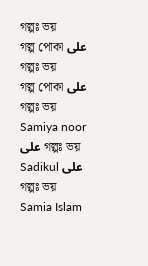গল্পঃ ভয়
গল্প পোকা على গল্পঃ ভয়
গল্প পোকা على গল্পঃ ভয়
Samiya noor على গল্পঃ ভয়
Sadikul على গল্পঃ ভয়
Samia Islam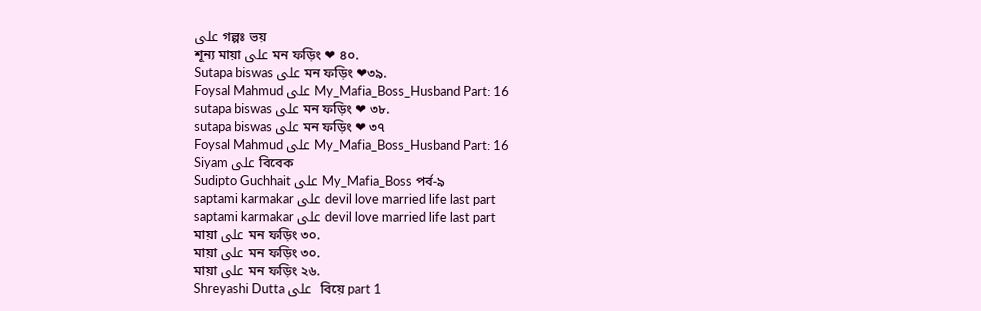على গল্পঃ ভয়
শূন্য মায়া على মন ফড়িং ❤ ৪০.
Sutapa biswas على মন ফড়িং ❤৩৯.
Foysal Mahmud على My_Mafia_Boss_Husband Part: 16
sutapa biswas على মন ফড়িং ❤ ৩৮.
sutapa biswas على মন ফড়িং ❤ ৩৭
Foysal Mahmud على My_Mafia_Boss_Husband Part: 16
Siyam على বিবেক
Sudipto Guchhait على My_Mafia_Boss পর্ব-৯
saptami karmakar على devil love married life last part
saptami karmakar على devil love married life last part
মায়া على মন ফড়িং ৩০.
মায়া على মন ফড়িং ৩০.
মায়া على মন ফড়িং ২৬.
Shreyashi Dutta على  বিয়ে part 1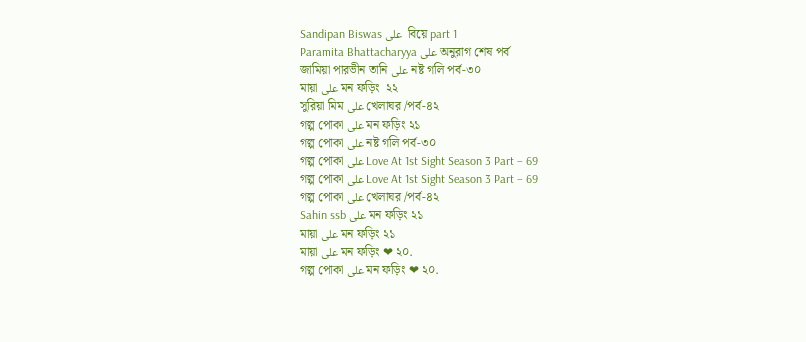Sandipan Biswas على  বিয়ে part 1
Paramita Bhattacharyya على অনুরাগ শেষ পর্ব
জামিয়া পারভীন তানি على নষ্ট গলি পর্ব-৩০
মায়া على মন ফড়িং  ২২
সুরিয়া মিম على খেলাঘর /পর্ব-৪২
গল্প পোকা على মন ফড়িং ২১
গল্প পোকা على নষ্ট গলি পর্ব-৩০
গল্প পোকা على Love At 1st Sight Season 3 Part – 69
গল্প পোকা على Love At 1st Sight Season 3 Part – 69
গল্প পোকা على খেলাঘর /পর্ব-৪২
Sahin ssb على মন ফড়িং ২১
মায়া على মন ফড়িং ২১
মায়া على মন ফড়িং ❤ ২০.
গল্প পোকা على মন ফড়িং ❤ ২০.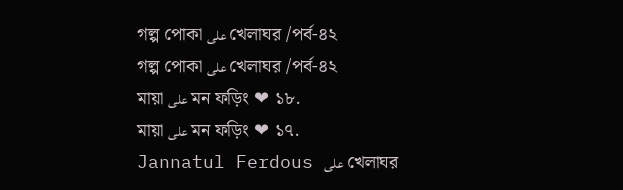গল্প পোকা على খেলাঘর /পর্ব-৪২
গল্প পোকা على খেলাঘর /পর্ব-৪২
মায়া على মন ফড়িং ❤ ১৮.
মায়া على মন ফড়িং ❤ ১৭.
Jannatul Ferdous على খেলাঘর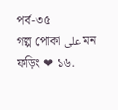পর্ব-৩৫
গল্প পোকা على মন ফড়িং ❤ ১৬.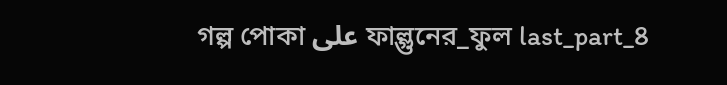গল্প পোকা على ফাল্গুনের_ফুল last_part_8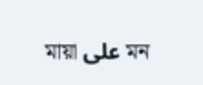মায়া على মন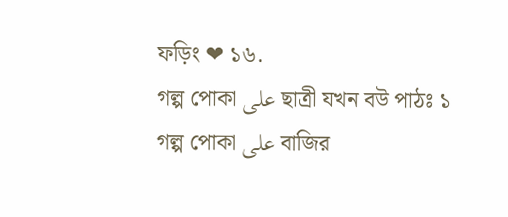ফড়িং ❤ ১৬.
গল্প পোকা على ছাত্রী যখন বউ পাঠঃ ১
গল্প পোকা على বাজির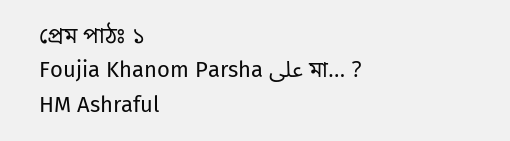প্রেম পাঠঃ ১
Foujia Khanom Parsha على মা… ?
HM Ashraful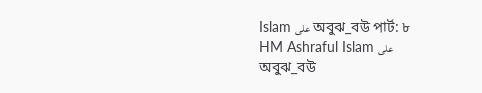Islam على অবুঝ_বউ পার্ট: ৮
HM Ashraful Islam على অবুঝ_বউ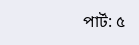পার্ট: ৫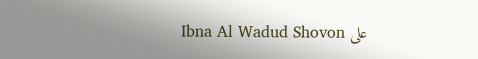Ibna Al Wadud Shovon على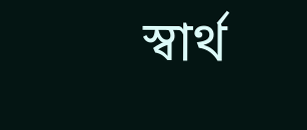স্বার্থ